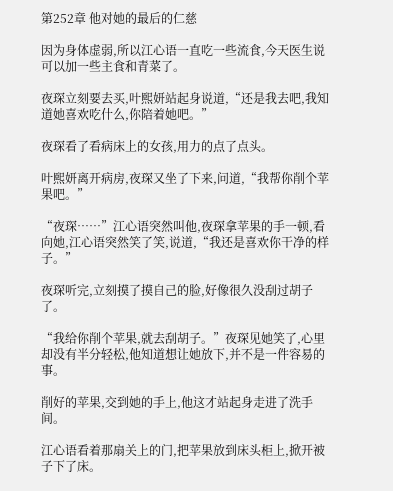第252章 他对她的最后的仁慈

因为身体虚弱,所以江心语一直吃一些流食,今天医生说可以加一些主食和青菜了。

夜琛立刻要去买,叶熙妍站起身说道,“还是我去吧,我知道她喜欢吃什么,你陪着她吧。”

夜琛看了看病床上的女孩,用力的点了点头。

叶熙妍离开病房,夜琛又坐了下来,问道,“我帮你削个苹果吧。”

“夜琛……”江心语突然叫他,夜琛拿苹果的手一顿,看向她,江心语突然笑了笑,说道,“我还是喜欢你干净的样子。”

夜琛听完,立刻摸了摸自己的脸,好像很久没刮过胡子了。

“我给你削个苹果,就去刮胡子。”夜琛见她笑了,心里却没有半分轻松,他知道想让她放下,并不是一件容易的事。

削好的苹果,交到她的手上,他这才站起身走进了洗手间。

江心语看着那扇关上的门,把苹果放到床头柜上,掀开被子下了床。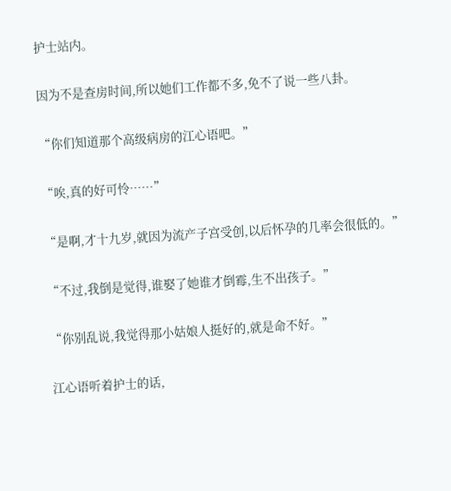护士站内。

因为不是查房时间,所以她们工作都不多,免不了说一些八卦。

“你们知道那个高级病房的江心语吧。”

“唉,真的好可怜……”

“是啊,才十九岁,就因为流产子宫受创,以后怀孕的几率会很低的。”

“不过,我倒是觉得,谁娶了她谁才倒霉,生不出孩子。”

“你别乱说,我觉得那小姑娘人挺好的,就是命不好。”

江心语听着护士的话,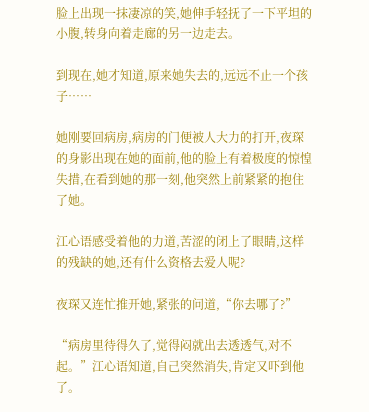脸上出现一抹凄凉的笑,她伸手轻抚了一下平坦的小腹,转身向着走廊的另一边走去。

到现在,她才知道,原来她失去的,远远不止一个孩子……

她刚要回病房,病房的门便被人大力的打开,夜琛的身影出现在她的面前,他的脸上有着极度的惊惶失措,在看到她的那一刻,他突然上前紧紧的抱住了她。

江心语感受着他的力道,苦涩的闭上了眼睛,这样的残缺的她,还有什么资格去爱人呢?

夜琛又连忙推开她,紧张的问道,“你去哪了?”

“病房里待得久了,觉得闷就出去透透气,对不起。”江心语知道,自己突然消失,肯定又吓到他了。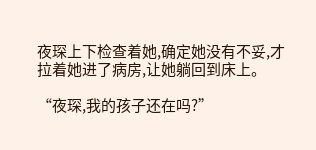夜琛上下检查着她,确定她没有不妥,才拉着她进了病房,让她躺回到床上。

“夜琛,我的孩子还在吗?”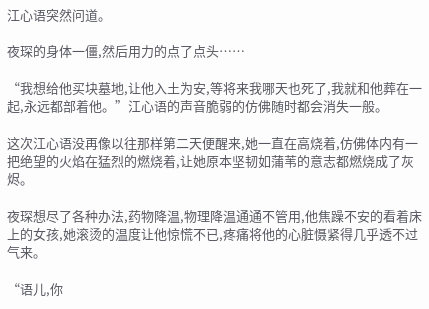江心语突然问道。

夜琛的身体一僵,然后用力的点了点头……

“我想给他买块墓地,让他入土为安,等将来我哪天也死了,我就和他葬在一起,永远都部着他。”江心语的声音脆弱的仿佛随时都会消失一般。

这次江心语没再像以往那样第二天便醒来,她一直在高烧着,仿佛体内有一把绝望的火焰在猛烈的燃烧着,让她原本坚韧如蒲苇的意志都燃烧成了灰烬。

夜琛想尽了各种办法,药物降温,物理降温通通不管用,他焦躁不安的看着床上的女孩,她滚烫的温度让他惊慌不已,疼痛将他的心脏慑紧得几乎透不过气来。

“语儿,你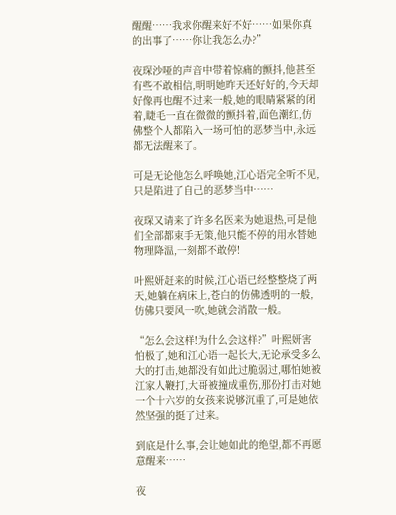醒醒……我求你醒来好不好……如果你真的出事了……你让我怎么办?”

夜琛沙哑的声音中带着惊痛的颤抖,他甚至有些不敢相信,明明她昨天还好好的,今天却好像再也醒不过来一般,她的眼睛紧紧的闭着,睫毛一直在微微的颤抖着,面色潮红,仿佛整个人都陷入一场可怕的恶梦当中,永远都无法醒来了。

可是无论他怎么呼唤她,江心语完全听不见,只是陷进了自己的恶梦当中……

夜琛又请来了许多名医来为她退热,可是他们全部都束手无策,他只能不停的用水替她物理降温,一刻都不敢停!

叶熙妍赶来的时候,江心语已经整整烧了两天,她躺在病床上,苍白的仿佛透明的一般,仿佛只要风一吹,她就会消散一般。

“怎么会这样!为什么会这样?”叶熙妍害怕极了,她和江心语一起长大,无论承受多么大的打击,她都没有如此过脆弱过,哪怕她被江家人鞭打,大哥被撞成重伤,那份打击对她一个十六岁的女孩来说够沉重了,可是她依然坚强的挺了过来。

到底是什么事,会让她如此的绝望,都不再愿意醒来……

夜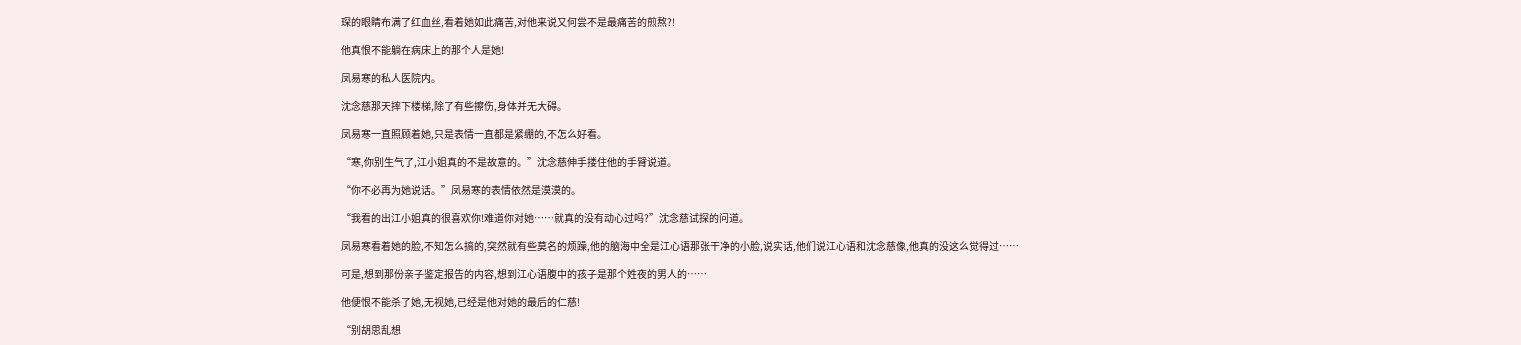琛的眼睛布满了红血丝,看着她如此痛苦,对他来说又何尝不是最痛苦的煎熬?!

他真恨不能躺在病床上的那个人是她!

凤易寒的私人医院内。

沈念慈那天摔下楼梯,除了有些擦伤,身体并无大碍。

凤易寒一直照顾着她,只是表情一直都是紧绷的,不怎么好看。

“寒,你别生气了,江小姐真的不是故意的。”沈念慈伸手搂住他的手臂说道。

“你不必再为她说话。”凤易寒的表情依然是漠漠的。

“我看的出江小姐真的很喜欢你!难道你对她……就真的没有动心过吗?”沈念慈试探的问道。

凤易寒看着她的脸,不知怎么搞的,突然就有些莫名的烦躁,他的脑海中全是江心语那张干净的小脸,说实话,他们说江心语和沈念慈像,他真的没这么觉得过……

可是,想到那份亲子鉴定报告的内容,想到江心语腹中的孩子是那个姓夜的男人的……

他便恨不能杀了她,无视她,已经是他对她的最后的仁慈!

“别胡思乱想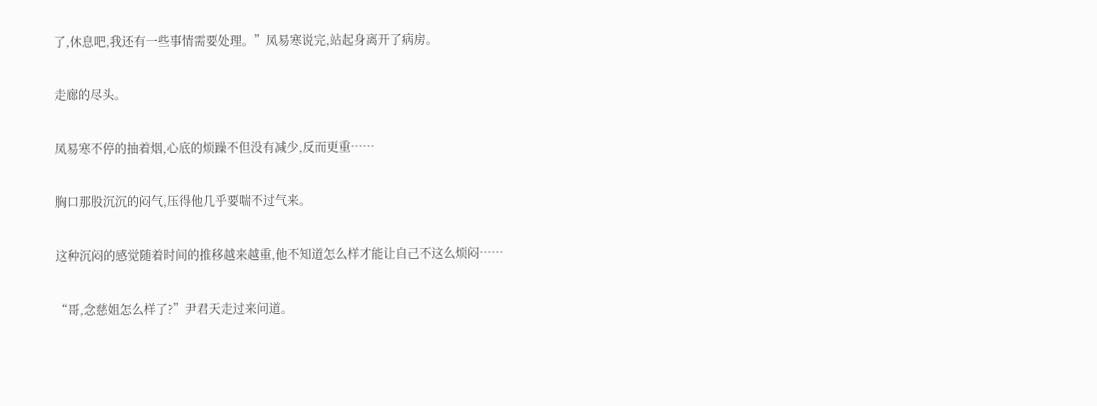了,休息吧,我还有一些事情需要处理。”凤易寒说完,站起身离开了病房。

走廊的尽头。

凤易寒不停的抽着烟,心底的烦躁不但没有减少,反而更重……

胸口那股沉沉的闷气,压得他几乎要喘不过气来。

这种沉闷的感觉随着时间的推移越来越重,他不知道怎么样才能让自己不这么烦闷……

“哥,念慈姐怎么样了?”尹君天走过来问道。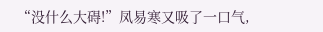“没什么大碍!”凤易寒又吸了一口气,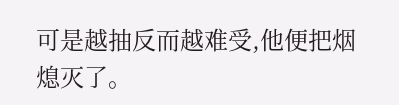可是越抽反而越难受,他便把烟熄灭了。